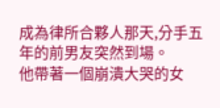成為律所合夥人那天,分手五年的前男友突然到場。
他帶著一個崩潰大哭的女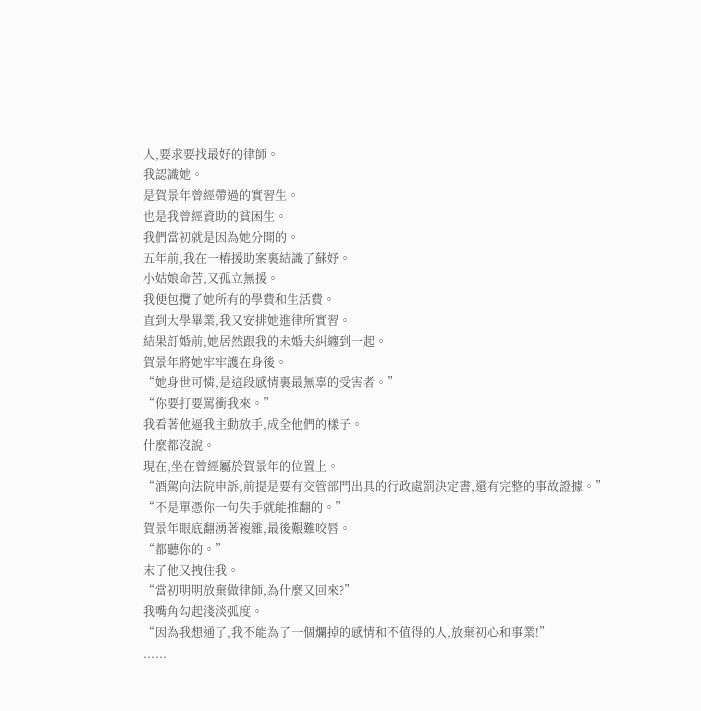人,要求要找最好的律師。
我認識她。
是賀景年曾經帶過的實習生。
也是我曾經資助的貧困生。
我們當初就是因為她分開的。
五年前,我在一樁援助案裏結識了蘇妤。
小姑娘命苦,又孤立無援。
我便包攬了她所有的學費和生活費。
直到大學畢業,我又安排她進律所實習。
結果訂婚前,她居然跟我的未婚夫糾纏到一起。
賀景年將她牢牢護在身後。
“她身世可憐,是這段感情裏最無辜的受害者。”
“你要打要罵衝我來。”
我看著他逼我主動放手,成全他們的樣子。
什麼都沒說。
現在,坐在曾經屬於賀景年的位置上。
“酒駕向法院申訴,前提是要有交管部門出具的行政處罰決定書,還有完整的事故證據。”
“不是單憑你一句失手就能推翻的。”
賀景年眼底翻湧著複雜,最後艱難咬唇。
“都聽你的。”
末了他又拽住我。
“當初明明放棄做律師,為什麼又回來?”
我嘴角勾起淺淡弧度。
“因為我想通了,我不能為了一個爛掉的感情和不值得的人,放棄初心和事業!”
......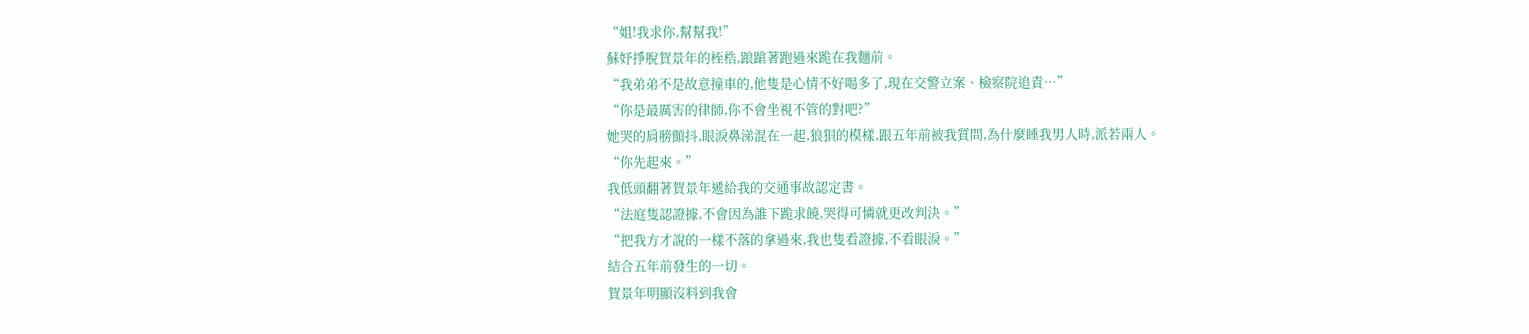“姐!我求你,幫幫我!”
蘇妤掙脫賀景年的桎梏,踉蹌著跑過來跪在我麵前。
“我弟弟不是故意撞車的,他隻是心情不好喝多了,現在交警立案、檢察院追責…”
“你是最厲害的律師,你不會坐視不管的對吧?”
她哭的肩膀顫抖,眼淚鼻涕混在一起,狼狽的模樣,跟五年前被我質問,為什麼睡我男人時,派若兩人。
“你先起來。”
我低頭翻著賀景年遞給我的交通事故認定書。
“法庭隻認證據,不會因為誰下跪求饒,哭得可憐就更改判決。”
“把我方才說的一樣不落的拿過來,我也隻看證據,不看眼淚。”
結合五年前發生的一切。
賀景年明顯沒料到我會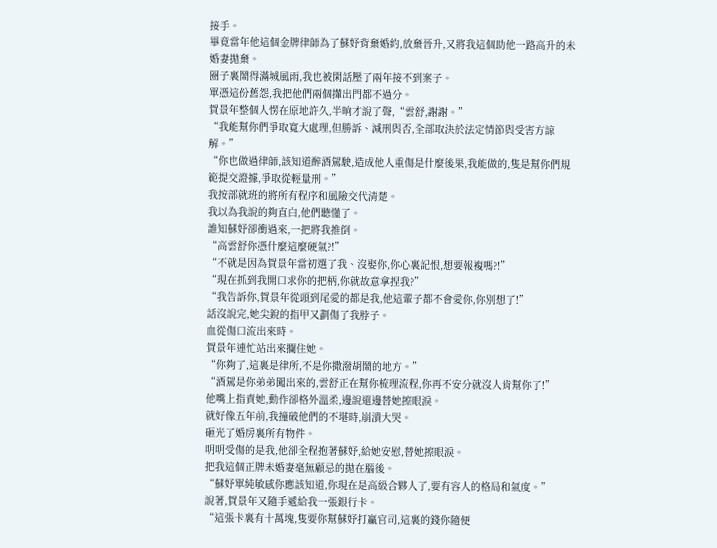接手。
畢竟當年他這個金牌律師為了蘇妤背棄婚約,放棄晉升,又將我這個助他一路高升的未婚妻拋棄。
圈子裏鬧得滿城風雨,我也被閑話壓了兩年接不到案子。
單憑這份舊怨,我把他們兩個攆出門都不過分。
賀景年整個人愣在原地許久,半晌才說了聲,“雲舒,謝謝。”
“我能幫你們爭取寬大處理,但勝訴、減刑與否,全部取決於法定情節與受害方諒解。”
“你也做過律師,該知道醉酒駕駛,造成他人重傷是什麼後果,我能做的,隻是幫你們規範提交證據,爭取從輕量刑。”
我按部就班的將所有程序和風險交代清楚。
我以為我說的夠直白,他們聽懂了。
誰知蘇妤卻衝過來,一把將我推倒。
“高雲舒你憑什麼這麼硬氣?!”
“不就是因為賀景年當初選了我、沒娶你,你心裏記恨,想要報複嗎?!”
“現在抓到我開口求你的把柄,你就故意拿捏我?”
“我告訴你,賀景年從頭到尾愛的都是我,他這輩子都不會愛你,你別想了!”
話沒說完,她尖銳的指甲又劃傷了我脖子。
血從傷口流出來時。
賀景年連忙站出來攔住她。
“你夠了,這裏是律所,不是你撒潑胡鬧的地方。”
“酒駕是你弟弟闖出來的,雲舒正在幫你梳理流程,你再不安分就沒人肯幫你了!”
他嘴上指責她,動作卻格外溫柔,邊說還邊替她擦眼淚。
就好像五年前,我撞破他們的不堪時,崩潰大哭。
砸光了婚房裏所有物件。
明明受傷的是我,他卻全程抱著蘇妤,給她安慰,替她擦眼淚。
把我這個正牌未婚妻毫無顧忌的拋在腦後。
“蘇妤單純敏感你應該知道,你現在是高級合夥人了,要有容人的格局和氣度。”
說著,賀景年又隨手遞給我一張銀行卡。
“這張卡裏有十萬塊,隻要你幫蘇妤打贏官司,這裏的錢你隨便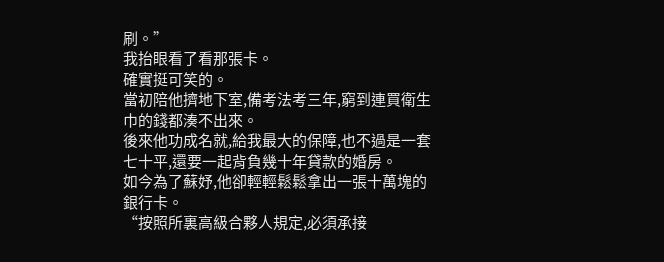刷。”
我抬眼看了看那張卡。
確實挺可笑的。
當初陪他擠地下室,備考法考三年,窮到連買衛生巾的錢都湊不出來。
後來他功成名就,給我最大的保障,也不過是一套七十平,還要一起背負幾十年貸款的婚房。
如今為了蘇妤,他卻輕輕鬆鬆拿出一張十萬塊的銀行卡。
“按照所裏高級合夥人規定,必須承接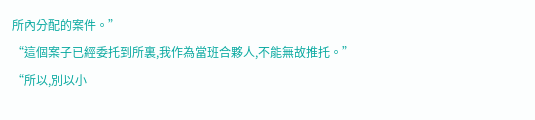所內分配的案件。”
“這個案子已經委托到所裏,我作為當班合夥人,不能無故推托。”
“所以,別以小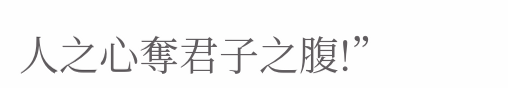人之心奪君子之腹!”